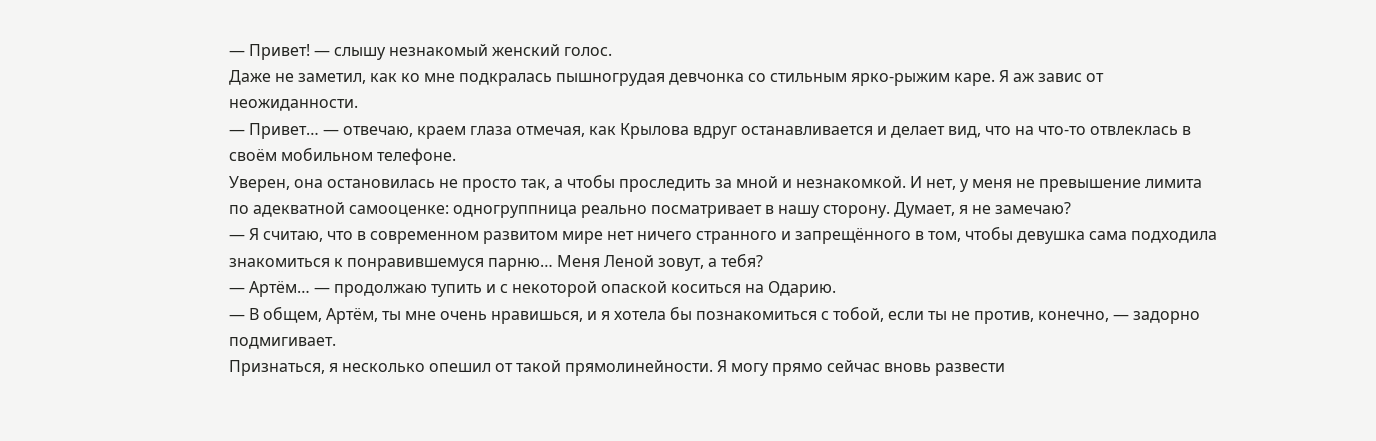— Привет! — слышу незнакомый женский голос.
Даже не заметил, как ко мне подкралась пышногрудая девчонка со стильным ярко-рыжим каре. Я аж завис от неожиданности.
— Привет… — отвечаю, краем глаза отмечая, как Крылова вдруг останавливается и делает вид, что на что-то отвлеклась в своём мобильном телефоне.
Уверен, она остановилась не просто так, а чтобы проследить за мной и незнакомкой. И нет, у меня не превышение лимита по адекватной самооценке: одногруппница реально посматривает в нашу сторону. Думает, я не замечаю?
— Я считаю, что в современном развитом мире нет ничего странного и запрещённого в том, чтобы девушка сама подходила знакомиться к понравившемуся парню… Меня Леной зовут, а тебя?
— Артём… — продолжаю тупить и с некоторой опаской коситься на Одарию.
— В общем, Артём, ты мне очень нравишься, и я хотела бы познакомиться с тобой, если ты не против, конечно, — задорно подмигивает.
Признаться, я несколько опешил от такой прямолинейности. Я могу прямо сейчас вновь развести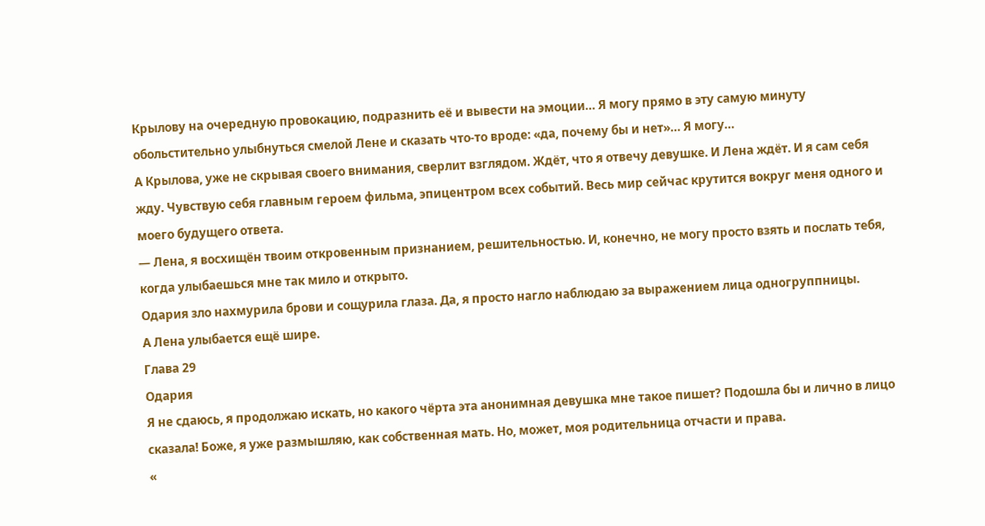Крылову на очередную провокацию, подразнить её и вывести на эмоции… Я могу прямо в эту самую минуту обольстительно улыбнуться смелой Лене и сказать что-то вроде: «да, почему бы и нет»… Я могу…
А Крылова, уже не скрывая своего внимания, сверлит взглядом. Ждёт, что я отвечу девушке. И Лена ждёт. И я сам себя жду. Чувствую себя главным героем фильма, эпицентром всех событий. Весь мир сейчас крутится вокруг меня одного и моего будущего ответа.
— Лена, я восхищён твоим откровенным признанием, решительностью. И, конечно, не могу просто взять и послать тебя, когда улыбаешься мне так мило и открыто.
Одария зло нахмурила брови и сощурила глаза. Да, я просто нагло наблюдаю за выражением лица одногруппницы.
А Лена улыбается ещё шире.
Глава 29
Одария
Я не сдаюсь, я продолжаю искать, но какого чёрта эта анонимная девушка мне такое пишет? Подошла бы и лично в лицо сказала! Боже, я уже размышляю, как собственная мать. Но, может, моя родительница отчасти и права.
«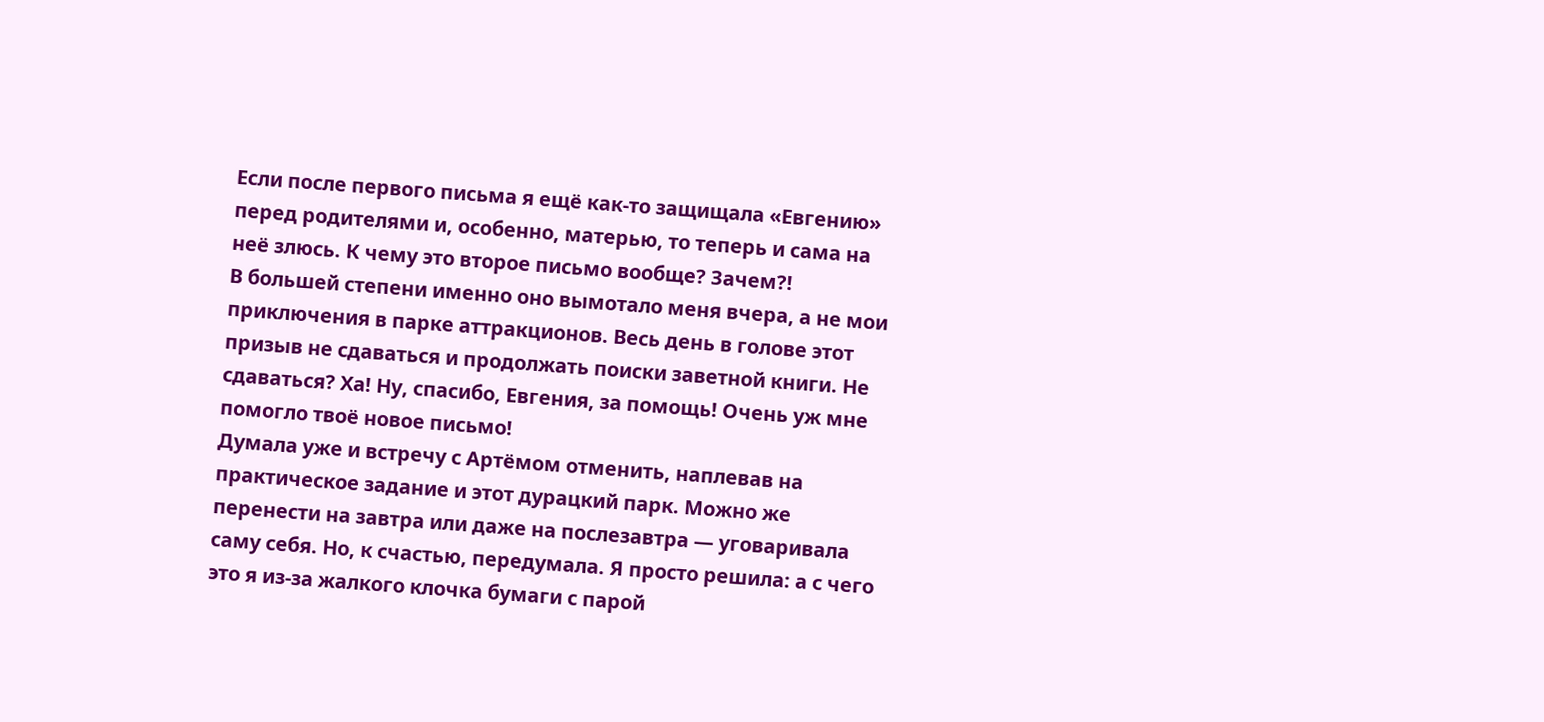Если после первого письма я ещё как-то защищала «Евгению» перед родителями и, особенно, матерью, то теперь и сама на неё злюсь. К чему это второе письмо вообще? Зачем?!
В большей степени именно оно вымотало меня вчера, а не мои приключения в парке аттракционов. Весь день в голове этот призыв не сдаваться и продолжать поиски заветной книги. Не сдаваться? Ха! Ну, спасибо, Евгения, за помощь! Очень уж мне помогло твоё новое письмо!
Думала уже и встречу с Артёмом отменить, наплевав на практическое задание и этот дурацкий парк. Можно же перенести на завтра или даже на послезавтра — уговаривала саму себя. Но, к счастью, передумала. Я просто решила: а с чего это я из-за жалкого клочка бумаги с парой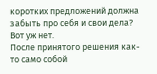коротких предложений должна забыть про себя и свои дела? Вот уж нет.
После принятого решения как-то само собой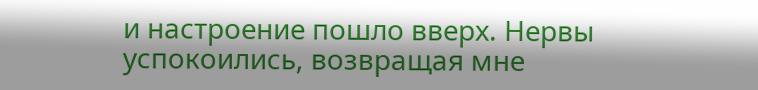и настроение пошло вверх. Нервы успокоились, возвращая мне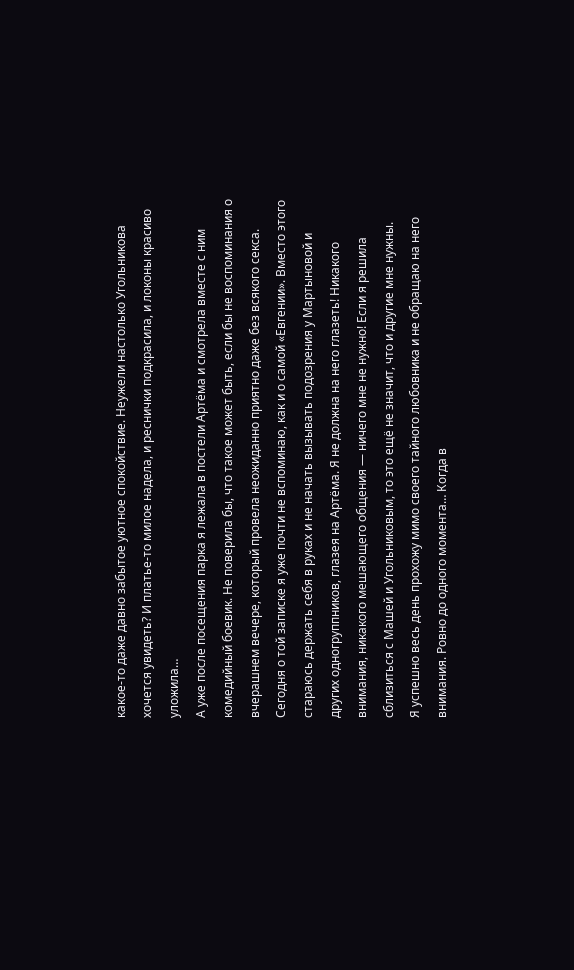какое-то даже давно забытое уютное спокойствие. Неужели настолько Угольникова хочется увидеть? И платье-то милое надела, и реснички подкрасила, и локоны красиво уложила…
А уже после посещения парка я лежала в постели Артёма и смотрела вместе с ним комедийный боевик. Не поверила бы, что такое может быть, если бы не воспоминания о вчерашнем вечере, который провела неожиданно приятно даже без всякого секса.
Сегодня о той записке я уже почти не вспоминаю, как и о самой «Евгении». Вместо этого стараюсь держать себя в руках и не начать вызывать подозрения у Мартыновой и других одногруппников, глазея на Артёма. Я не должна на него глазеть! Никакого внимания, никакого мешающего общения — ничего мне не нужно! Если я решила сблизиться с Машей и Угольниковым, то это ещё не значит, что и другие мне нужны.
Я успешно весь день прохожу мимо своего тайного любовника и не обращаю на него внимания. Ровно до одного момента… Когда в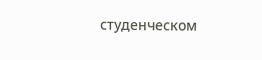студенческом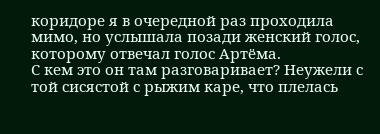коридоре я в очередной раз проходила мимо, но услышала позади женский голос, которому отвечал голос Артёма.
С кем это он там разговаривает? Неужели с той сисястой с рыжим каре, что плелась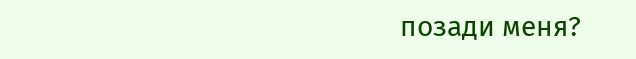позади меня?